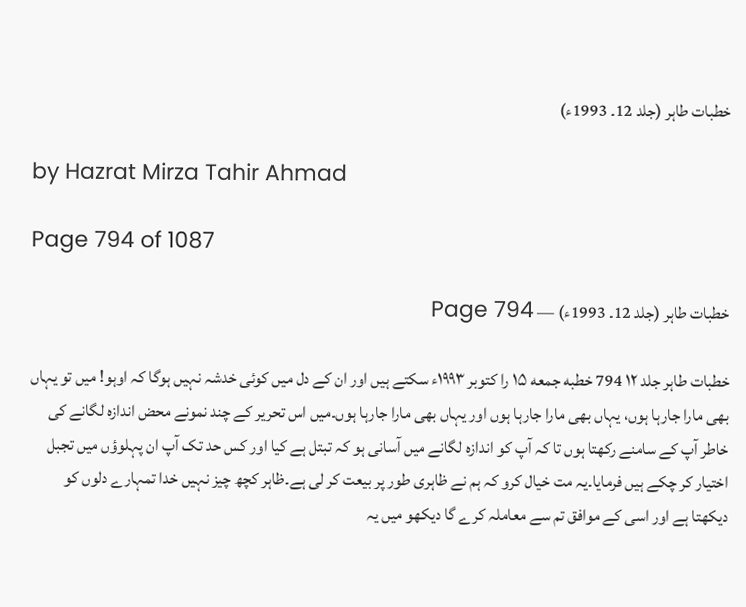خطبات طاہر (جلد 12۔ 1993ء)

by Hazrat Mirza Tahir Ahmad

Page 794 of 1087

خطبات طاہر (جلد 12۔ 1993ء) — Page 794

خطبات طاہر جلد ۱۲ 794 خطبه جمعه ۱۵ را کتوبر ۱۹۹۳ء سکتے ہیں اور ان کے دل میں کوئی خدشہ نہیں ہوگا کہ اوہو! میں تو یہاں بھی مارا جارہا ہوں، یہاں بھی مارا جارہا ہوں اور یہاں بھی مارا جارہا ہوں۔میں اس تحریر کے چند نمونے محض اندازہ لگانے کی خاطر آپ کے سامنے رکھتا ہوں تا کہ آپ کو اندازہ لگانے میں آسانی ہو کہ تبتل ہے کیا اور کس حد تک آپ ان پہلوؤں میں تجبل اختیار کر چکے ہیں فرمایا۔یہ مت خیال کرو کہ ہم نے ظاہری طور پر بیعت کر لی ہے۔ظاہر کچھ چیز نہیں خدا تمہارے دلوں کو دیکھتا ہے اور اسی کے موافق تم سے معاملہ کرے گا دیکھو میں یہ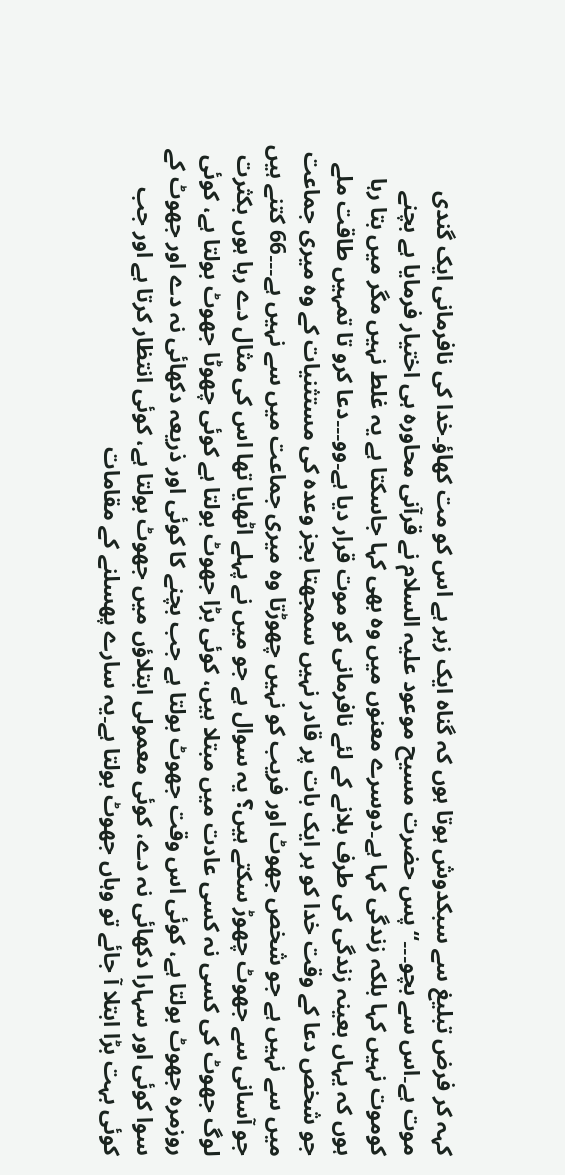کہہ کر فرض تبلیغ سے سبکدوش ہوتا ہوں کہ گناہ ایک زہر ہے اس کو مت کھاؤ۔خدا کی نافرمانی ایک گندی موت ہے۔اس سے بچو۔۔۔“ پس حضرت مسیح موعود علیہ السلام نے قرآنی محاورہ ہی اختیار فرمایا ہے بچنے کوموت نہیں کہا بلکہ زندگی کہا ہے۔دوسرے معنوں میں وہ بھی کہا جاسکتا ہے یہ غلط نہیں مگر میں بتا رہا ہوں کہ یہاں بعینہ زندگی کی طرف بلانے کے لئے نافرمانی کو موت قرار دیا ہے۔وو۔۔۔دعا کرو تا تمہیں طاقت ملے جو شخص دعا کے وقت خدا کو ہر ایک بات پر قادر نہیں سمجھتا بجز وعدہ کی مستثنیات کے وہ میری جماعت میں سے نہیں ہے جو شخص جھوٹ اور فریب کو نہیں چھوڑتا وہ میری جماعت میں سے نہیں ہے۔۔۔66 کتنے ہیں جو آسانی سے جھوٹ چھوڑ سکتے ہیں؟ یہ سوال ہے جو میں نے پہلے اٹھایا تھا اس کی مثال دے رہا ہوں بکثرت لوگ جھوٹ کی کسی نہ کسی عادت میں مبتلا ہیں، کوئی بڑا جھوٹ بولتا ہے کوئی چھوٹا جھوٹ بولتا ہے، کوئی روزمرہ جھوٹ بولتا ہے، کوئی اس وقت جھوٹ بولتا ہے جب بچنے کا کوئی اور ذریعہ دکھائی نہ دے اور جھوٹ کے سوا کوئی اور سہارا دکھائی نہ دے، کوئی معمولی ابتلاؤں میں جھوٹ بولتا ہے، کوئی انتظار کرتا ہے اور جب کوئی بہت بڑا ابتلا آ جائے تو وہاں جھوٹ بولتا ہے۔یہ سارے پھسلنے کے مقامات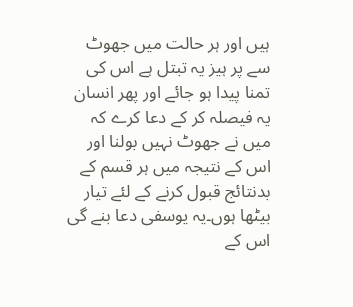ہیں اور ہر حالت میں جھوٹ سے پر ہیز یہ تبتل ہے اس کی تمنا پیدا ہو جائے اور پھر انسان یہ فیصلہ کر کے دعا کرے کہ میں نے جھوٹ نہیں بولنا اور اس کے نتیجہ میں ہر قسم کے بدنتائج قبول کرنے کے لئے تیار بیٹھا ہوں۔یہ یوسفی دعا بنے گی اس کے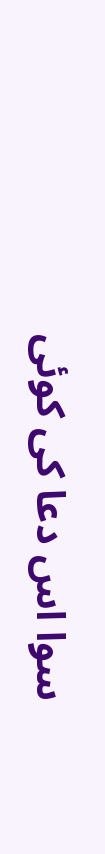سوا اس دعا کی کوئی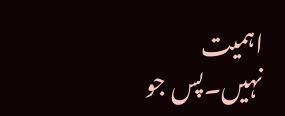اہمیت نہیں۔پس جو